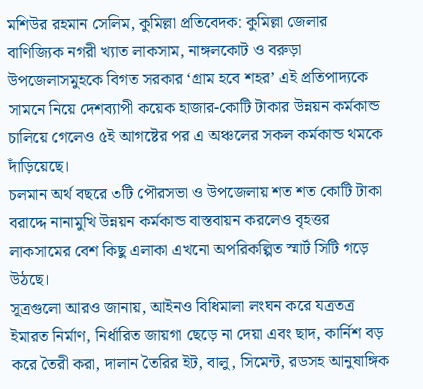মশিউর রহমান সেলিম, কুমিল্লা প্রতিবেদক: কুমিল্লা জেলার বাণিজ্যিক নগরী খ্যাত লাকসাম, নাঙ্গলকোট ও বরুড়া উপজেলাসমুহকে বিগত সরকার ‘গ্রাম হবে শহর’ এই প্রতিপাদ্যকে সামনে নিয়ে দেশব্যাপী কয়েক হাজার-কোটি টাকার উন্নয়ন কর্মকান্ড চালিয়ে গেলেও ৫ই আগষ্টের পর এ অঞ্চলের সকল কর্মকান্ড থমকে দাঁড়িয়েছে।
চলমান অর্থ বছরে ৩টি পৌরসভা ও উপজেলায় শত শত কোটি টাকা বরাদ্দে নানামুখি উন্নয়ন কর্মকান্ড বাস্তবায়ন করলেও বৃহত্তর লাকসামের বেশ কিছু এলাকা এখনো অপরিকল্পিত স্মার্ট সিটি গড়ে উঠছে।
সূত্রগুলো আরও জানায়, আইনও বিধিমালা লংঘন করে যত্রতত্র ইমারত নির্মাণ, নির্ধারিত জায়গা ছেড়ে না দেয়া এবং ছাদ, কার্নিশ বড় করে তৈরী করা, দালান তৈরির ইট, বালু, সিমেন্ট, রডসহ আনুষাঙ্গিক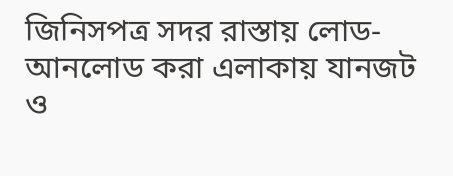জিনিসপত্র সদর রাস্তায় লোড-আনলোড করা এলাকায় যানজট ও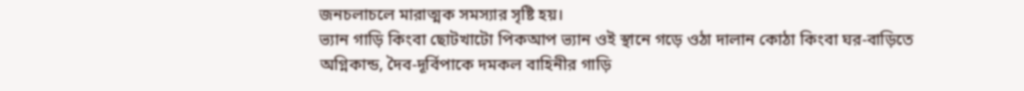জনচলাচলে মারাত্মক সমস্যার সৃষ্টি হয়।
ভ্যান গাড়ি কিংবা ছোটখাটো পিকআপ ভ্যান ওই স্থানে গড়ে ওঠা দালান কোঠা কিংবা ঘর-বাড়িতে অগ্নিকান্ড, দৈব-দূর্বিপাকে দমকল বাহিনীর গাড়ি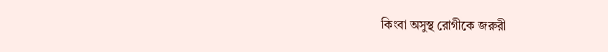কিংবা অসুস্থ রোগীকে জরুরী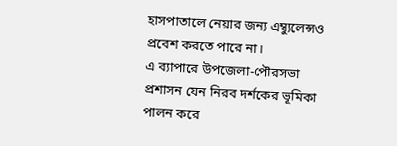হাসপাতালে নেয়ার জন্য এম্ব্যুলেন্সও প্রবেশ করতে পারে না।
এ ব্যাপারে উপজেলা-পৌরসভা প্রশাসন যেন নিরব দর্শকের ভূমিকা পালন করে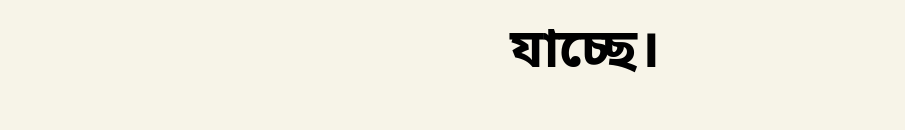যাচ্ছে।